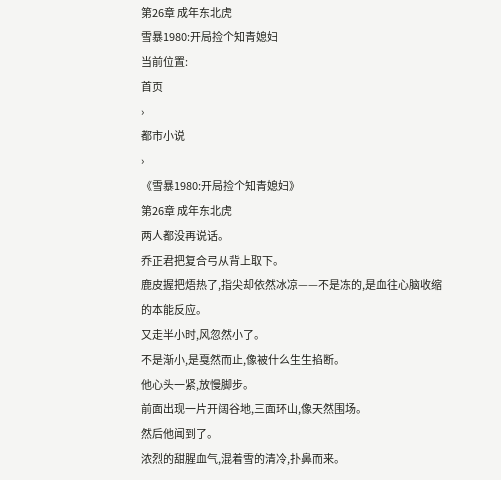第26章 成年东北虎
雪暴1980:开局捡个知青媳妇
当前位置:
首页
›
都市小说
›
《雪暴1980:开局捡个知青媳妇》
第26章 成年东北虎
两人都没再说话。
乔正君把复合弓从背上取下。
鹿皮握把焐热了,指尖却依然冰凉——不是冻的,是血往心脑收缩的本能反应。
又走半小时,风忽然小了。
不是渐小,是戛然而止,像被什么生生掐断。
他心头一紧,放慢脚步。
前面出现一片开阔谷地,三面环山,像天然围场。
然后他闻到了。
浓烈的甜腥血气,混着雪的清冷,扑鼻而来。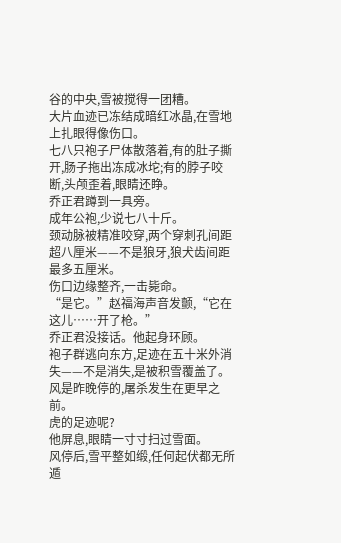谷的中央,雪被搅得一团糟。
大片血迹已冻结成暗红冰晶,在雪地上扎眼得像伤口。
七八只袍子尸体散落着,有的肚子撕开,肠子拖出冻成冰坨;有的脖子咬断,头颅歪着,眼睛还睁。
乔正君蹲到一具旁。
成年公袍,少说七八十斤。
颈动脉被精准咬穿,两个穿刺孔间距超八厘米——不是狼牙,狼犬齿间距最多五厘米。
伤口边缘整齐,一击毙命。
“是它。”赵福海声音发颤,“它在这儿……开了枪。”
乔正君没接话。他起身环顾。
袍子群逃向东方,足迹在五十米外消失——不是消失,是被积雪覆盖了。
风是昨晚停的,屠杀发生在更早之前。
虎的足迹呢?
他屏息,眼睛一寸寸扫过雪面。
风停后,雪平整如缎,任何起伏都无所遁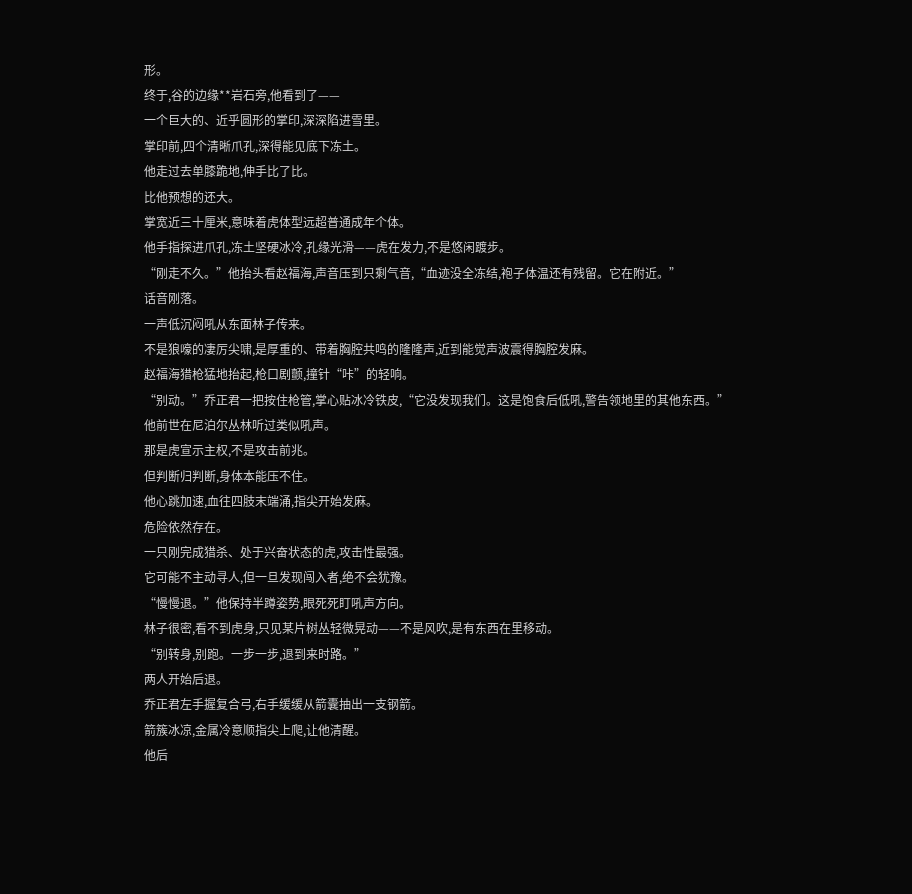形。
终于,谷的边缘**岩石旁,他看到了——
一个巨大的、近乎圆形的掌印,深深陷进雪里。
掌印前,四个清晰爪孔,深得能见底下冻土。
他走过去单膝跪地,伸手比了比。
比他预想的还大。
掌宽近三十厘米,意味着虎体型远超普通成年个体。
他手指探进爪孔,冻土坚硬冰冷,孔缘光滑——虎在发力,不是悠闲踱步。
“刚走不久。”他抬头看赵福海,声音压到只剩气音,“血迹没全冻结,袍子体温还有残留。它在附近。”
话音刚落。
一声低沉闷吼从东面林子传来。
不是狼嚎的凄厉尖啸,是厚重的、带着胸腔共鸣的隆隆声,近到能觉声波震得胸腔发麻。
赵福海猎枪猛地抬起,枪口剧颤,撞针“咔”的轻响。
“别动。”乔正君一把按住枪管,掌心贴冰冷铁皮,“它没发现我们。这是饱食后低吼,警告领地里的其他东西。”
他前世在尼泊尔丛林听过类似吼声。
那是虎宣示主权,不是攻击前兆。
但判断归判断,身体本能压不住。
他心跳加速,血往四肢末端涌,指尖开始发麻。
危险依然存在。
一只刚完成猎杀、处于兴奋状态的虎,攻击性最强。
它可能不主动寻人,但一旦发现闯入者,绝不会犹豫。
“慢慢退。”他保持半蹲姿势,眼死死盯吼声方向。
林子很密,看不到虎身,只见某片树丛轻微晃动——不是风吹,是有东西在里移动。
“别转身,别跑。一步一步,退到来时路。”
两人开始后退。
乔正君左手握复合弓,右手缓缓从箭囊抽出一支钢箭。
箭簇冰凉,金属冷意顺指尖上爬,让他清醒。
他后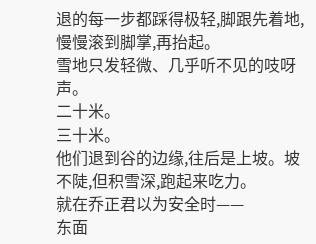退的每一步都踩得极轻,脚跟先着地,慢慢滚到脚掌,再抬起。
雪地只发轻微、几乎听不见的吱呀声。
二十米。
三十米。
他们退到谷的边缘,往后是上坡。坡不陡,但积雪深,跑起来吃力。
就在乔正君以为安全时——
东面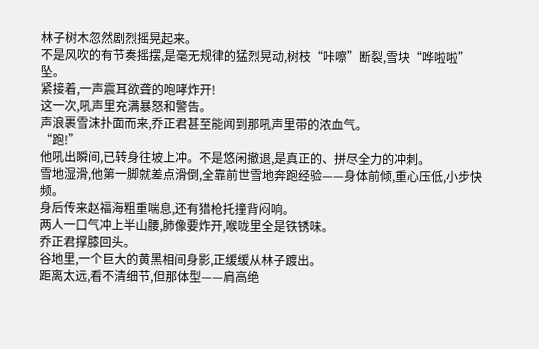林子树木忽然剧烈摇晃起来。
不是风吹的有节奏摇摆,是毫无规律的猛烈晃动,树枝“咔嚓”断裂,雪块“哗啦啦”坠。
紧接着,一声震耳欲聋的咆哮炸开!
这一次,吼声里充满暴怒和警告。
声浪裹雪沫扑面而来,乔正君甚至能闻到那吼声里带的浓血气。
“跑!”
他吼出瞬间,已转身往坡上冲。不是悠闲撤退,是真正的、拼尽全力的冲刺。
雪地湿滑,他第一脚就差点滑倒,全靠前世雪地奔跑经验——身体前倾,重心压低,小步快频。
身后传来赵福海粗重喘息,还有猎枪托撞背闷响。
两人一口气冲上半山腰,肺像要炸开,喉咙里全是铁锈味。
乔正君撑膝回头。
谷地里,一个巨大的黄黑相间身影,正缓缓从林子踱出。
距离太远,看不清细节,但那体型——肩高绝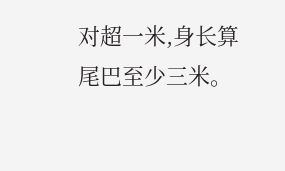对超一米,身长算尾巴至少三米。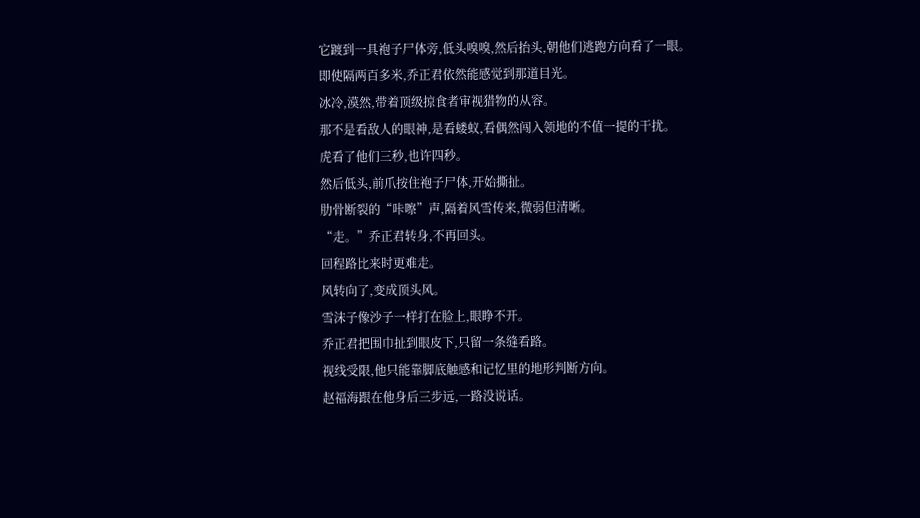它踱到一具袍子尸体旁,低头嗅嗅,然后抬头,朝他们逃跑方向看了一眼。
即使隔两百多米,乔正君依然能感觉到那道目光。
冰冷,漠然,带着顶级掠食者审视猎物的从容。
那不是看敌人的眼神,是看蝼蚁,看偶然闯入领地的不值一提的干扰。
虎看了他们三秒,也许四秒。
然后低头,前爪按住袍子尸体,开始撕扯。
肋骨断裂的“咔嚓”声,隔着风雪传来,微弱但清晰。
“走。”乔正君转身,不再回头。
回程路比来时更难走。
风转向了,变成顶头风。
雪沫子像沙子一样打在脸上,眼睁不开。
乔正君把围巾扯到眼皮下,只留一条缝看路。
视线受限,他只能靠脚底触感和记忆里的地形判断方向。
赵福海跟在他身后三步远,一路没说话。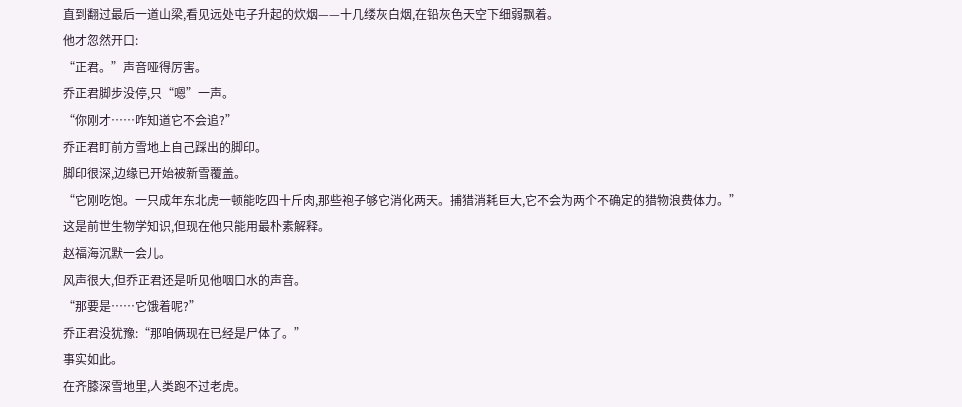直到翻过最后一道山梁,看见远处屯子升起的炊烟——十几缕灰白烟,在铅灰色天空下细弱飘着。
他才忽然开口:
“正君。”声音哑得厉害。
乔正君脚步没停,只“嗯”一声。
“你刚才……咋知道它不会追?”
乔正君盯前方雪地上自己踩出的脚印。
脚印很深,边缘已开始被新雪覆盖。
“它刚吃饱。一只成年东北虎一顿能吃四十斤肉,那些袍子够它消化两天。捕猎消耗巨大,它不会为两个不确定的猎物浪费体力。”
这是前世生物学知识,但现在他只能用最朴素解释。
赵福海沉默一会儿。
风声很大,但乔正君还是听见他咽口水的声音。
“那要是……它饿着呢?”
乔正君没犹豫:“那咱俩现在已经是尸体了。”
事实如此。
在齐膝深雪地里,人类跑不过老虎。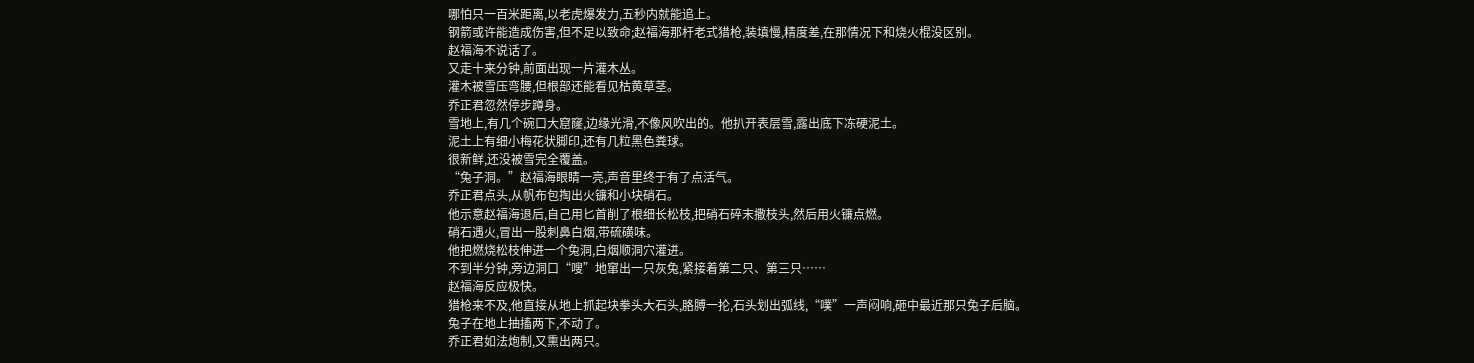哪怕只一百米距离,以老虎爆发力,五秒内就能追上。
钢箭或许能造成伤害,但不足以致命;赵福海那杆老式猎枪,装填慢,精度差,在那情况下和烧火棍没区别。
赵福海不说话了。
又走十来分钟,前面出现一片灌木丛。
灌木被雪压弯腰,但根部还能看见枯黄草茎。
乔正君忽然停步蹲身。
雪地上,有几个碗口大窟窿,边缘光滑,不像风吹出的。他扒开表层雪,露出底下冻硬泥土。
泥土上有细小梅花状脚印,还有几粒黑色粪球。
很新鲜,还没被雪完全覆盖。
“兔子洞。”赵福海眼睛一亮,声音里终于有了点活气。
乔正君点头,从帆布包掏出火镰和小块硝石。
他示意赵福海退后,自己用匕首削了根细长松枝,把硝石碎末撒枝头,然后用火镰点燃。
硝石遇火,冒出一股刺鼻白烟,带硫磺味。
他把燃烧松枝伸进一个兔洞,白烟顺洞穴灌进。
不到半分钟,旁边洞口“嗖”地窜出一只灰兔,紧接着第二只、第三只……
赵福海反应极快。
猎枪来不及,他直接从地上抓起块拳头大石头,胳膊一抡,石头划出弧线,“噗”一声闷响,砸中最近那只兔子后脑。
兔子在地上抽搐两下,不动了。
乔正君如法炮制,又熏出两只。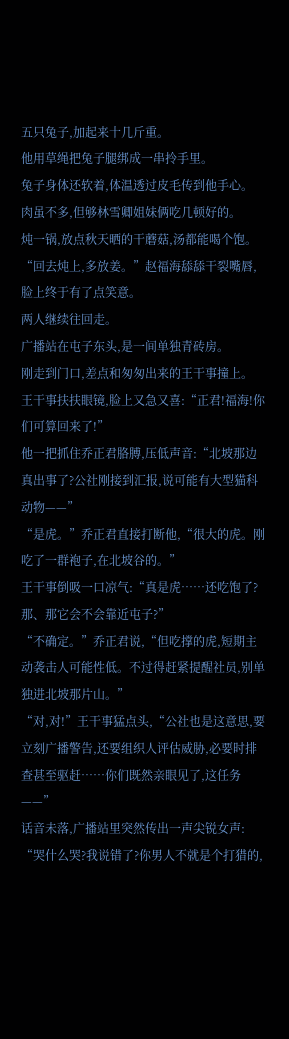五只兔子,加起来十几斤重。
他用草绳把兔子腿绑成一串拎手里。
兔子身体还软着,体温透过皮毛传到他手心。
肉虽不多,但够林雪卿姐妹俩吃几顿好的。
炖一锅,放点秋天晒的干蘑菇,汤都能喝个饱。
“回去炖上,多放姜。”赵福海舔舔干裂嘴唇,脸上终于有了点笑意。
两人继续往回走。
广播站在屯子东头,是一间单独青砖房。
刚走到门口,差点和匆匆出来的王干事撞上。
王干事扶扶眼镜,脸上又急又喜:“正君!福海!你们可算回来了!”
他一把抓住乔正君胳膊,压低声音:“北坡那边真出事了?公社刚接到汇报,说可能有大型猫科动物——”
“是虎。”乔正君直接打断他,“很大的虎。刚吃了一群袍子,在北坡谷的。”
王干事倒吸一口凉气:“真是虎……还吃饱了?那、那它会不会靠近屯子?”
“不确定。”乔正君说,“但吃撑的虎,短期主动袭击人可能性低。不过得赶紧提醒社员,别单独进北坡那片山。”
“对,对!”王干事猛点头,“公社也是这意思,要立刻广播警告,还要组织人评估威胁,必要时排查甚至驱赶……你们既然亲眼见了,这任务——”
话音未落,广播站里突然传出一声尖锐女声:
“哭什么哭?我说错了?你男人不就是个打猎的,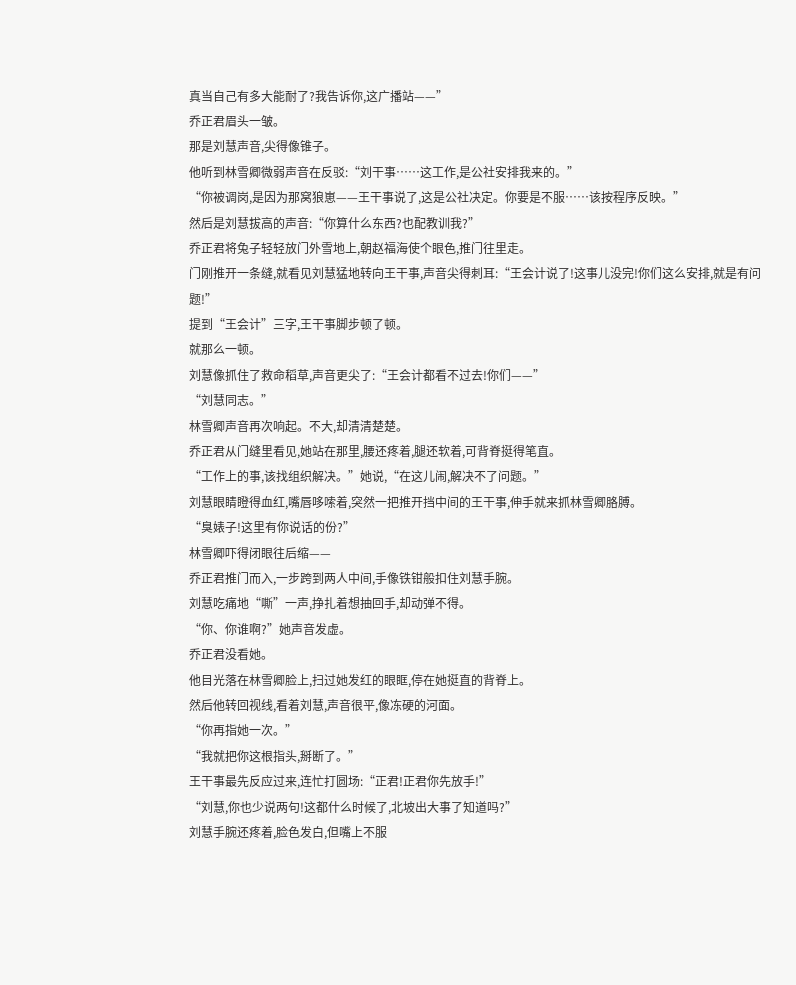真当自己有多大能耐了?我告诉你,这广播站——”
乔正君眉头一皱。
那是刘慧声音,尖得像锥子。
他听到林雪卿微弱声音在反驳:“刘干事……这工作,是公社安排我来的。”
“你被调岗,是因为那窝狼崽——王干事说了,这是公社决定。你要是不服……该按程序反映。”
然后是刘慧拔高的声音:“你算什么东西?也配教训我?”
乔正君将兔子轻轻放门外雪地上,朝赵福海使个眼色,推门往里走。
门刚推开一条缝,就看见刘慧猛地转向王干事,声音尖得刺耳:“王会计说了!这事儿没完!你们这么安排,就是有问题!”
提到“王会计”三字,王干事脚步顿了顿。
就那么一顿。
刘慧像抓住了救命稻草,声音更尖了:“王会计都看不过去!你们——”
“刘慧同志。”
林雪卿声音再次响起。不大,却清清楚楚。
乔正君从门缝里看见,她站在那里,腰还疼着,腿还软着,可背脊挺得笔直。
“工作上的事,该找组织解决。”她说,“在这儿闹,解决不了问题。”
刘慧眼睛瞪得血红,嘴唇哆嗦着,突然一把推开挡中间的王干事,伸手就来抓林雪卿胳膊。
“臭婊子!这里有你说话的份?”
林雪卿吓得闭眼往后缩——
乔正君推门而入,一步跨到两人中间,手像铁钳般扣住刘慧手腕。
刘慧吃痛地“嘶”一声,挣扎着想抽回手,却动弹不得。
“你、你谁啊?”她声音发虚。
乔正君没看她。
他目光落在林雪卿脸上,扫过她发红的眼眶,停在她挺直的背脊上。
然后他转回视线,看着刘慧,声音很平,像冻硬的河面。
“你再指她一次。”
“我就把你这根指头,掰断了。”
王干事最先反应过来,连忙打圆场:“正君!正君你先放手!”
“刘慧,你也少说两句!这都什么时候了,北坡出大事了知道吗?”
刘慧手腕还疼着,脸色发白,但嘴上不服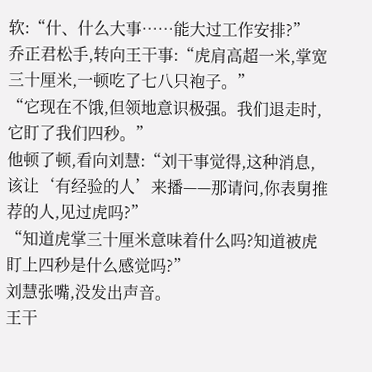软:“什、什么大事……能大过工作安排?”
乔正君松手,转向王干事:“虎肩高超一米,掌宽三十厘米,一顿吃了七八只袍子。”
“它现在不饿,但领地意识极强。我们退走时,它盯了我们四秒。”
他顿了顿,看向刘慧:“刘干事觉得,这种消息,该让‘有经验的人’来播——那请问,你表舅推荐的人,见过虎吗?”
“知道虎掌三十厘米意味着什么吗?知道被虎盯上四秒是什么感觉吗?”
刘慧张嘴,没发出声音。
王干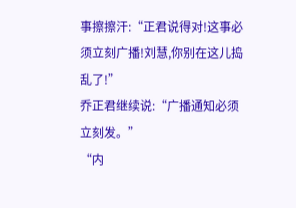事擦擦汗:“正君说得对!这事必须立刻广播!刘慧,你别在这儿捣乱了!”
乔正君继续说:“广播通知必须立刻发。”
“内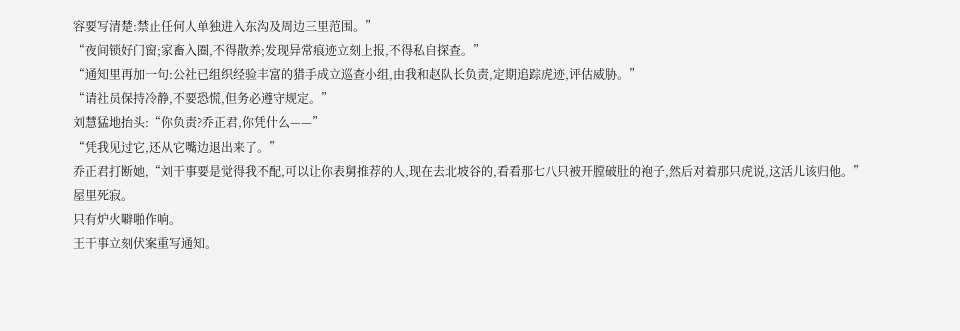容要写清楚:禁止任何人单独进入东沟及周边三里范围。”
“夜间锁好门窗;家畜入圈,不得散养;发现异常痕迹立刻上报,不得私自探查。”
“通知里再加一句:公社已组织经验丰富的猎手成立巡查小组,由我和赵队长负责,定期追踪虎迹,评估威胁。”
“请社员保持冷静,不要恐慌,但务必遵守规定。”
刘慧猛地抬头:“你负责?乔正君,你凭什么——”
“凭我见过它,还从它嘴边退出来了。”
乔正君打断她,“刘干事要是觉得我不配,可以让你表舅推荐的人,现在去北坡谷的,看看那七八只被开膛破肚的袍子,然后对着那只虎说,这活儿该归他。”
屋里死寂。
只有炉火噼啪作响。
王干事立刻伏案重写通知。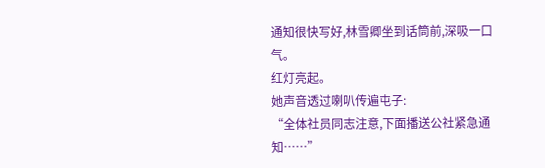通知很快写好,林雪卿坐到话筒前,深吸一口气。
红灯亮起。
她声音透过喇叭传遍屯子:
“全体社员同志注意,下面播送公社紧急通知……”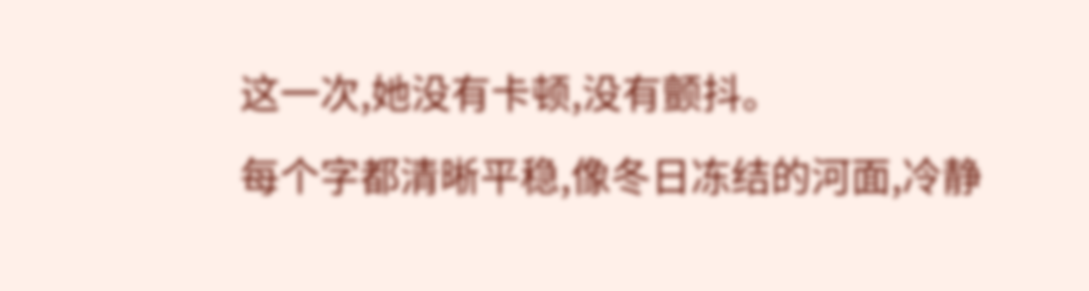这一次,她没有卡顿,没有颤抖。
每个字都清晰平稳,像冬日冻结的河面,冷静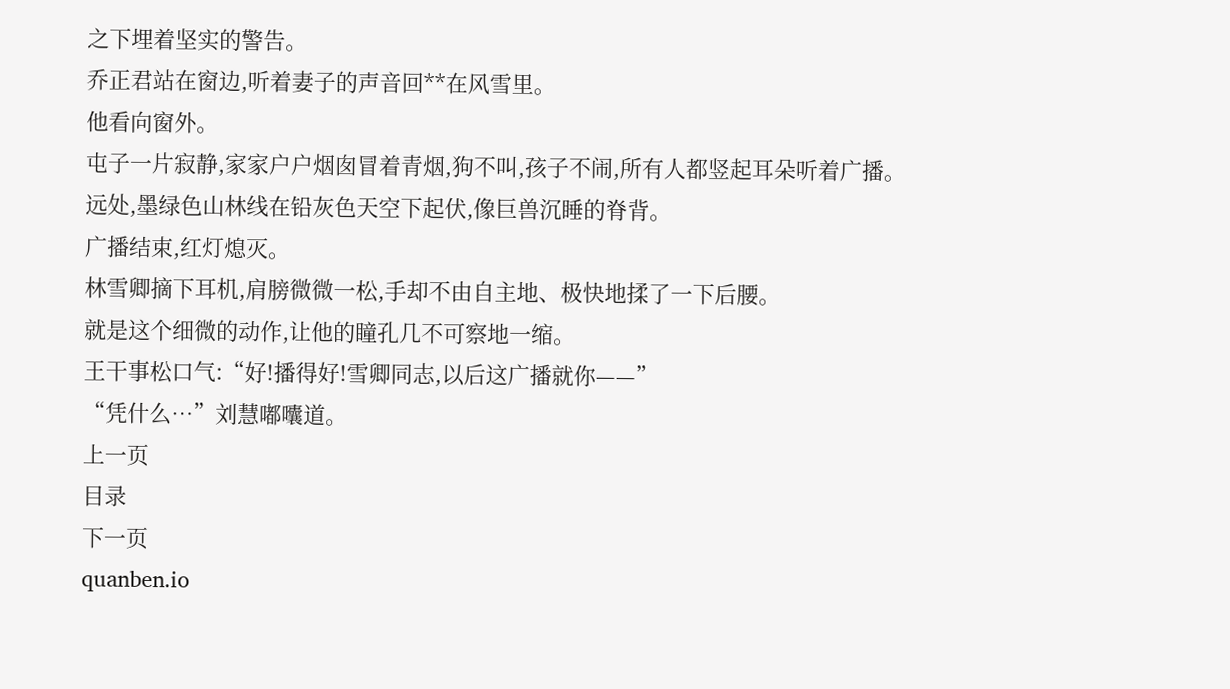之下埋着坚实的警告。
乔正君站在窗边,听着妻子的声音回**在风雪里。
他看向窗外。
屯子一片寂静,家家户户烟囱冒着青烟,狗不叫,孩子不闹,所有人都竖起耳朵听着广播。
远处,墨绿色山林线在铅灰色天空下起伏,像巨兽沉睡的脊背。
广播结束,红灯熄灭。
林雪卿摘下耳机,肩膀微微一松,手却不由自主地、极快地揉了一下后腰。
就是这个细微的动作,让他的瞳孔几不可察地一缩。
王干事松口气:“好!播得好!雪卿同志,以后这广播就你——”
“凭什么…”刘慧嘟囔道。
上一页
目录
下一页
quanben.io